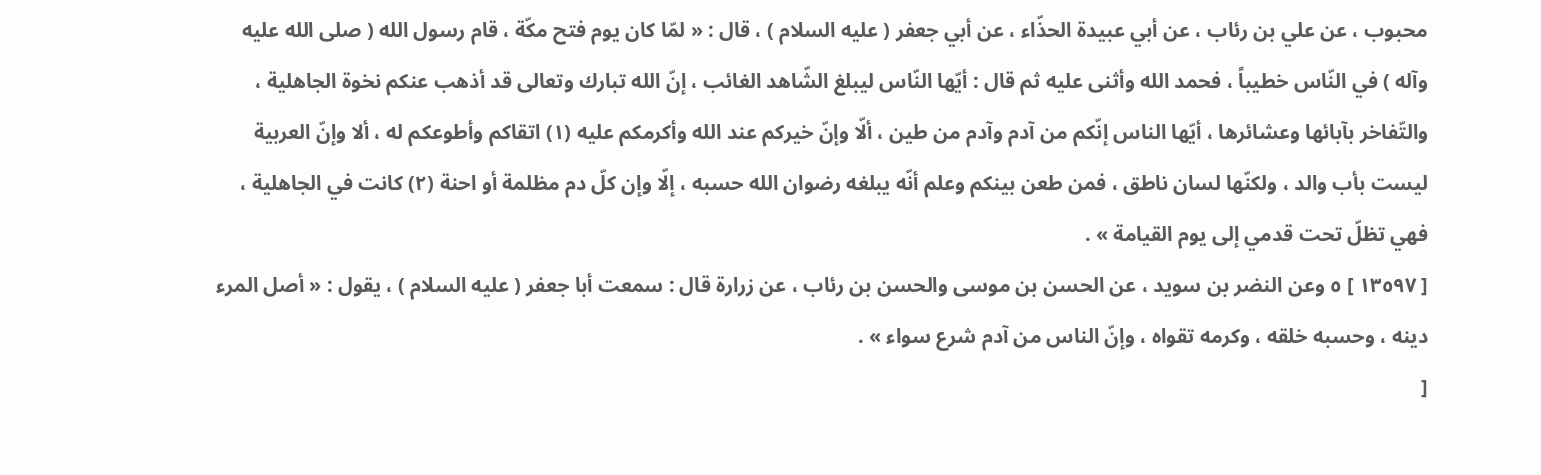محبوب ، عن علي بن رئاب ، عن أبي عبيدة الحذّاء ، عن أبي جعفر ( عليه السلام ) ، قال : « لمّا كان يوم فتح مكّة ، قام رسول الله ( صلى الله عليه وآله ) في النّاس خطيباً ، فحمد الله وأثنى عليه ثم قال : أيّها النّاس ليبلغ الشّاهد الغائب ، إنّ الله تبارك وتعالى قد أذهب عنكم نخوة الجاهلية ، والتّفاخر بآبائها وعشائرها ، أيّها الناس إنّكم من آدم وآدم من طين ، ألّا وإنّ خيركم عند الله وأكرمكم عليه (١) اتقاكم وأطوعكم له ، ألا وإنّ العربية ليست بأب والد ، ولكنّها لسان ناطق ، فمن طعن بينكم وعلم أنّه يبلغه رضوان الله حسبه ، إلّا وإن كلّ دم مظلمة أو احنة (٢) كانت في الجاهلية ، فهي تظلّ تحت قدمي إلى يوم القيامة » .
[ ١٣٥٩٧ ] ٥ وعن النضر بن سويد ، عن الحسن بن موسى والحسن بن رئاب ، عن زرارة قال : سمعت أبا جعفر ( عليه السلام ) ، يقول : « أصل المرء دينه ، وحسبه خلقه ، وكرمه تقواه ، وإنّ الناس من آدم شرع سواء » .
[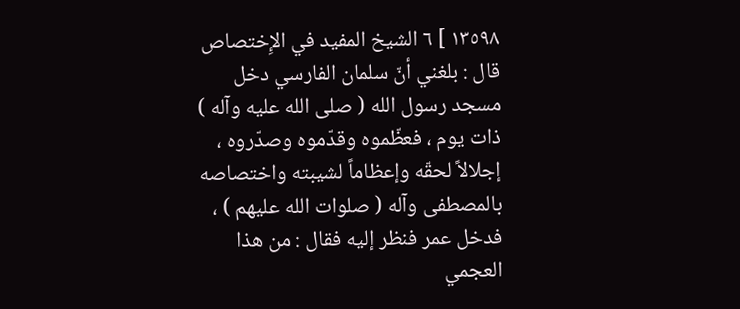١٣٥٩٨ ] ٦ الشيخ المفيد في الإِختصاص قال : بلغني أنّ سلمان الفارسي دخل مسجد رسول الله ( صلى الله عليه وآله ) ذات يوم ، فعظّموه وقدّموه وصدّروه ، إجلالاً لحقّه وإعظاماً لشيبته واختصاصه بالمصطفى وآله ( صلوات الله عليهم ) ، فدخل عمر فنظر إليه فقال : من هذا العجمي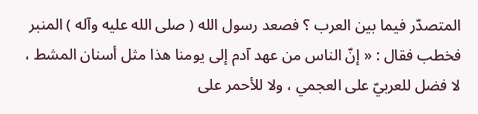المتصدّر فيما بين العرب ؟ فصعد رسول الله ( صلى الله عليه وآله ) المنبر فخطب فقال : « إنّ الناس من عهد آدم إلى يومنا هذا مثل أسنان المشط ، لا فضل للعربيّ على العجمي ، ولا للأحمر على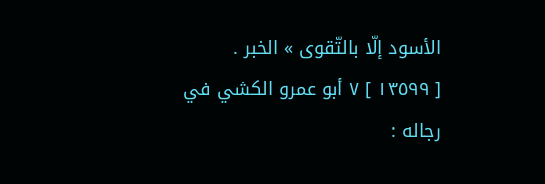الأسود إلّا بالتّقوى » الخبر .
[ ١٣٥٩٩ ] ٧ أبو عمرو الكشي في رجاله :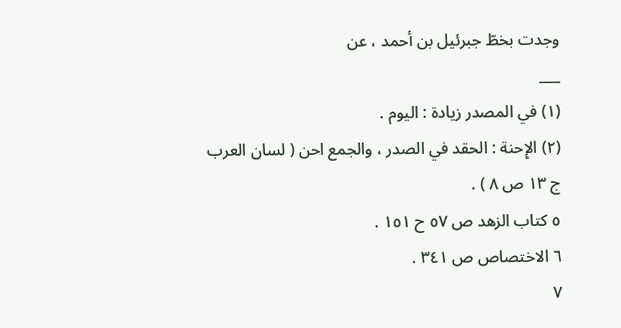وجدت بخطّ جبرئيل بن أحمد ، عن
___
(١) في المصدر زيادة : اليوم .
(٢) الإِحنة : الحقد في الصدر ، والجمع احن ( لسان العرب ج ١٣ ص ٨ ) .
٥ كتاب الزهد ص ٥٧ ح ١٥١ .
٦ الاختصاص ص ٣٤١ .
٧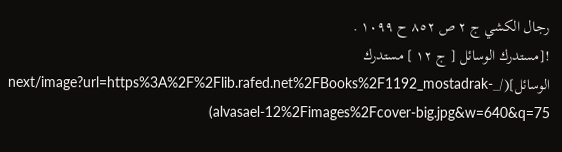رجال الكشي ج ٢ ص ٨٥٢ ح ١٠٩٩ .
![مستدرك الوسائل [ ج ١٢ ] مستدرك الوسائل](/_next/image?url=https%3A%2F%2Flib.rafed.net%2FBooks%2F1192_mostadrak-alvasael-12%2Fimages%2Fcover-big.jpg&w=640&q=75)